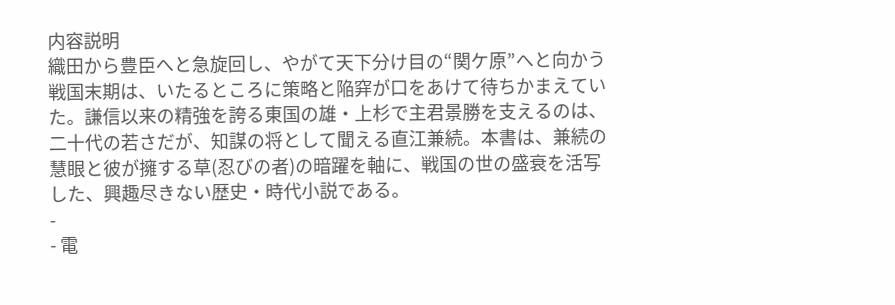内容説明
織田から豊臣へと急旋回し、やがて天下分け目の“関ケ原”へと向かう戦国末期は、いたるところに策略と陥穽が口をあけて待ちかまえていた。謙信以来の精強を誇る東国の雄・上杉で主君景勝を支えるのは、二十代の若さだが、知謀の将として聞える直江兼続。本書は、兼続の慧眼と彼が擁する草(忍びの者)の暗躍を軸に、戦国の世の盛衰を活写した、興趣尽きない歴史・時代小説である。
-
- 電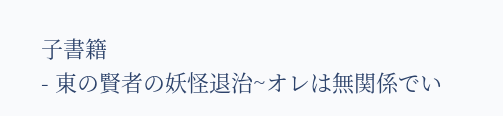子書籍
- 東の賢者の妖怪退治~オレは無関係でい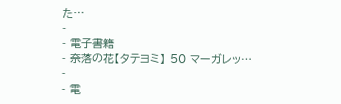た…
-
- 電子書籍
- 奈落の花【タテヨミ】 50 マーガレッ…
-
- 電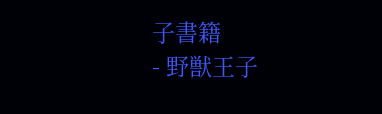子書籍
- 野獣王子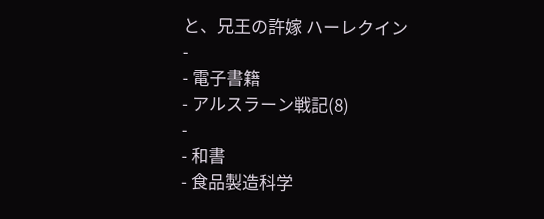と、兄王の許嫁 ハーレクイン
-
- 電子書籍
- アルスラーン戦記(8)
-
- 和書
- 食品製造科学